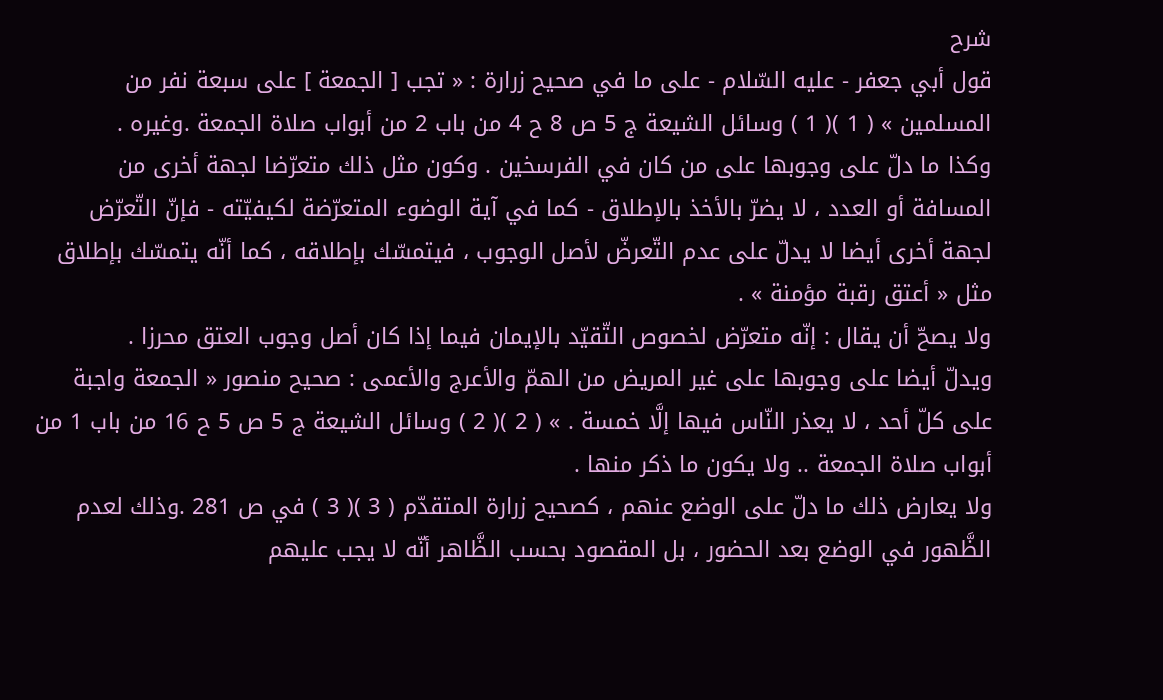شرح
قول أبي جعفر - عليه السّلام - على ما في صحيح زرارة : « تجب [ الجمعة ] على سبعة نفر من المسلمين » ( 1 )( 1 ) وسائل الشيعة ج 5 ص 8 ح 4 من باب 2 من أبواب صلاة الجمعة .وغيره .
وكذا ما دلّ على وجوبها على من كان في الفرسخين . وكون مثل ذلك متعرّضا لجهة أخرى من المسافة أو العدد ، لا يضرّ بالأخذ بالإطلاق - كما في آية الوضوء المتعرّضة لكيفيّته - فإنّ التّعرّض لجهة أخرى أيضا لا يدلّ على عدم التّعرضّ لأصل الوجوب ، فيتمسّك بإطلاقه ، كما أنّه يتمسّك بإطلاق مثل « أعتق رقبة مؤمنة » .
ولا يصحّ أن يقال : إنّه متعرّض لخصوص التّقيّد بالإيمان فيما إذا كان أصل وجوب العتق محرزا .
ويدلّ أيضا على وجوبها على غير المريض من الهمّ والأعرج والأعمى : صحيح منصور « الجمعة واجبة على كلّ أحد ، لا يعذر النّاس فيها إلَّا خمسة . » ( 2 )( 2 ) وسائل الشيعة ج 5 ص 5 ح 16 من باب 1 من أبواب صلاة الجمعة .. ولا يكون ما ذكر منها .
ولا يعارض ذلك ما دلّ على الوضع عنهم ، كصحيح زرارة المتقدّم ( 3 )( 3 ) في ص 281 .وذلك لعدم الظَّهور في الوضع بعد الحضور ، بل المقصود بحسب الظَّاهر أنّه لا يجب عليهم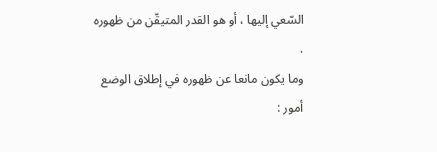السّعي إليها ، أو هو القدر المتيقّن من ظهوره .
وما يكون مانعا عن ظهوره في إطلاق الوضع أمور :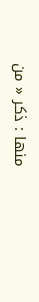منها : ذكر « من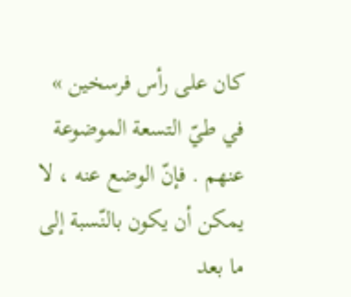كان على رأس فرسخين » في طيّ التسعة الموضوعة عنهم . فإنّ الوضع عنه ، لا يمكن أن يكون بالنّسبة إلى ما بعد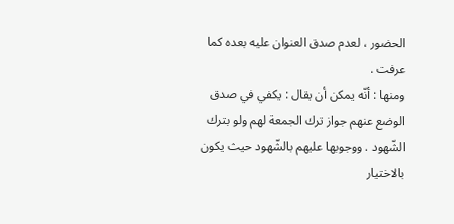الحضور ، لعدم صدق العنوان عليه بعده كما عرفت .
ومنها : أنّه يمكن أن يقال : يكفي في صدق الوضع عنهم جواز ترك الجمعة لهم ولو بترك الشّهود . ووجوبها عليهم بالشّهود حيث يكون بالاختيار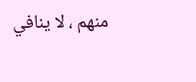منهم ، لا ينافي